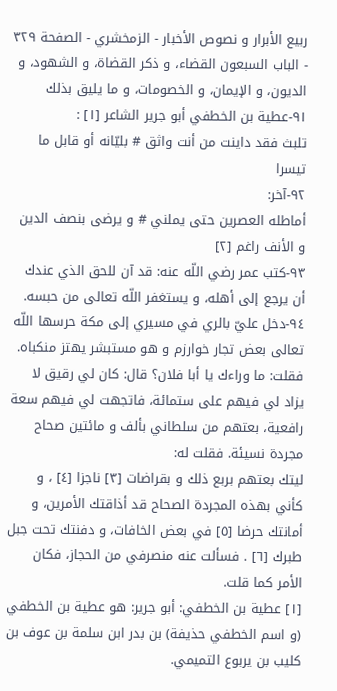ربيع الأبرار و نصوص الأخبار - الزمخشري - الصفحة ٣٢٩ - الباب السبعون القضاء، و ذكر القضاة، و الشهود، و الديون، و الإيمان، و الخصومات، و ما يليق بذلك
٩١-عطية بن الخطفي أبو جرير الشاعر [١] :
تلبث فقد داينت من أنت واثق # بليّانه أو قابل ما تيسرا
٩٢-آخر:
أماطله العصرين حتى يملني # و يرضى بنصف الدين و الأنف راغم [٢]
٩٣-كتب عمر رضي اللّه عنه: قد آن للحق الذي عندك أن يرجع إلى أهله، و يستغفر اللّه تعالى من حبسه.
٩٤-دخل عليّ بالري في مسيري إلى مكة حرسها اللّه تعالى بعض تجار خوارزم و هو مستبشر يهتز منكباه. فقلت: ما وراءك يا أبا فلان؟ قال: كان لي رقيق لا يزاد لي فيهم على ستمائة، فاتجهت لي فيهم سعة رافعية، بعتهم من سلطاني بألف و مائتين صحاح مجردة نسيئة. فقلت له:
ليتك بعتهم بربع ذلك و بقراضات [٣] ناجزا [٤] ، و كأني بهذه المجردة الصحاح قد أذاقتك الأمرين، و أمانتك حرضا [٥] في بعض الخافات، و دفنتك تحت جبل طبرك [٦] . فسألت عنه منصرفي من الحجاز، فكان الأمر كما قلت.
[١] عطية بن الخطفي: أبو جرير: هو عطية بن الخطفي (و اسم الخطفي حذيفة) بن بدر ابن سلمة بن عوف بن كليب بن يربوع التميمي.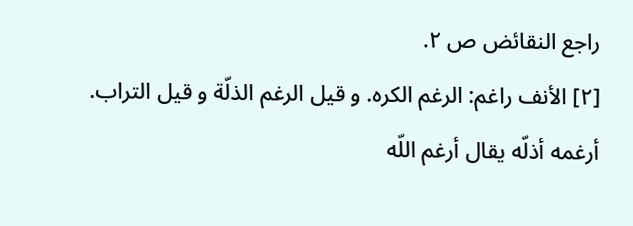راجع النقائض ص ٢.
[٢] الأنف راغم: الرغم الكره. و قيل الرغم الذلّة و قيل التراب. أرغمه أذلّه يقال أرغم اللّه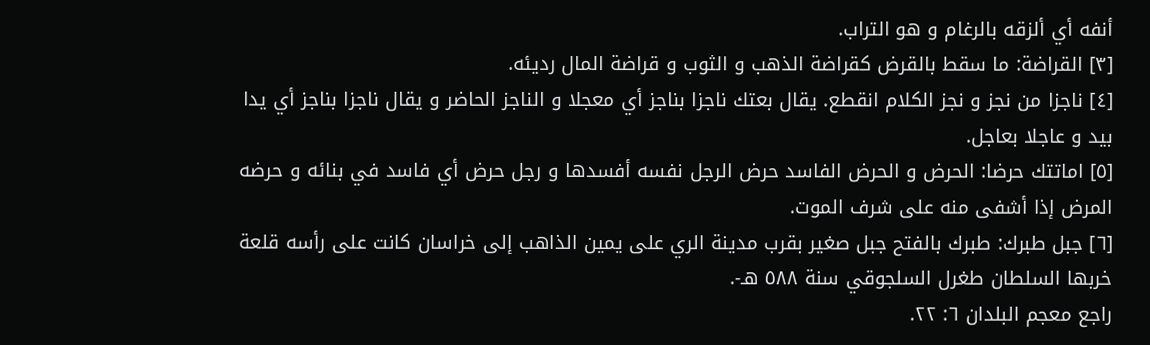أنفه أي ألزقه بالرغام و هو التراب.
[٣] القراضة: ما سقط بالقرض كقراضة الذهب و الثوب و قراضة المال رديئه.
[٤] ناجزا من نجز و نجز الكلام انقطع. يقال بعتك ناجزا بناجز أي معجلا و الناجز الحاضر و يقال ناجزا بناجز أي يدا بيد و عاجلا بعاجل.
[٥] اماتتك حرضا: الحرض و الحرض الفاسد حرض الرجل نفسه أفسدها و رجل حرض أي فاسد في بنائه و حرضه المرض إذا أشفى منه على شرف الموت.
[٦] جبل طبرك: طبرك بالفتح جبل صغير بقرب مدينة الري على يمين الذاهب إلى خراسان كانت على رأسه قلعة خربها السلطان طغرل السلجوقي سنة ٥٨٨ هـ-.
راجع معجم البلدان ٦: ٢٢.